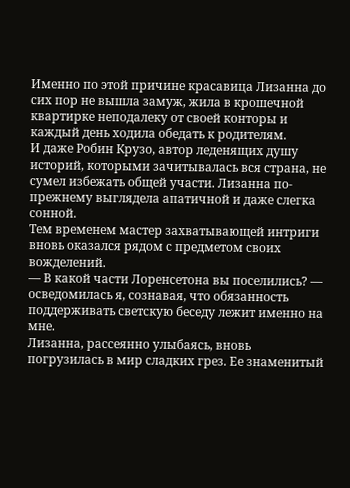Именно по этой причине красавица Лизанна до сих пор не вышла замуж, жила в крошечной квартирке неподалеку от своей конторы и каждый день ходила обедать к родителям.
И даже Робин Крузо, автор леденящих душу историй, которыми зачитывалась вся страна, не сумел избежать общей участи. Лизанна по-прежнему выглядела апатичной и даже слегка сонной.
Тем временем мастер захватывающей интриги вновь оказался рядом с предметом своих вожделений.
— В какой части Лоренсетона вы поселились? — осведомилась я, сознавая, что обязанность поддерживать светскую беседу лежит именно на мне.
Лизанна, рассеянно улыбаясь, вновь погрузилась в мир сладких грез. Ее знаменитый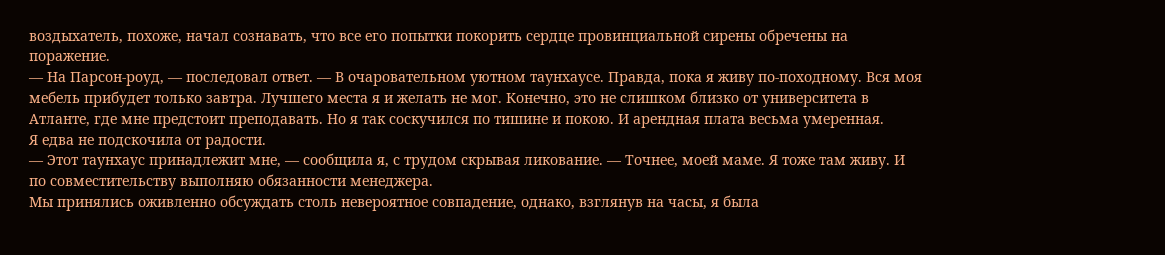воздыхатель, похоже, начал сознавать, что все его попытки покорить сердце провинциальной сирены обречены на поражение.
— На Парсон-роуд, — последовал ответ. — В очаровательном уютном таунхаусе. Правда, пока я живу по-походному. Вся моя мебель прибудет только завтра. Лучшего места я и желать не мог. Конечно, это не слишком близко от университета в Атланте, где мне предстоит преподавать. Но я так соскучился по тишине и покою. И арендная плата весьма умеренная.
Я едва не подскочила от радости.
— Этот таунхаус принадлежит мне, — сообщила я, с трудом скрывая ликование. — Точнее, моей маме. Я тоже там живу. И по совместительству выполняю обязанности менеджера.
Мы принялись оживленно обсуждать столь невероятное совпадение, однако, взглянув на часы, я была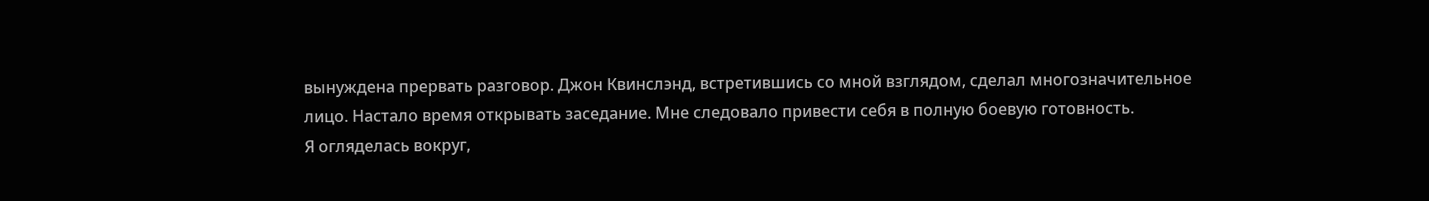вынуждена прервать разговор. Джон Квинслэнд, встретившись со мной взглядом, сделал многозначительное лицо. Настало время открывать заседание. Мне следовало привести себя в полную боевую готовность.
Я огляделась вокруг,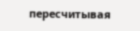пересчитывая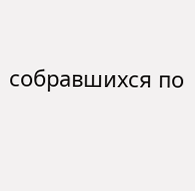собравшихся по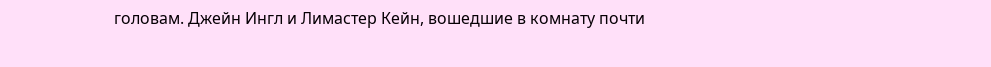головам. Джейн Ингл и Лимастер Кейн, вошедшие в комнату почти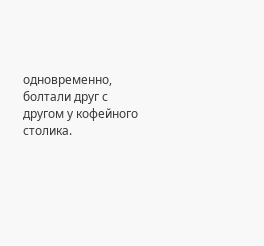одновременно, болтали друг с другом у кофейного столика.